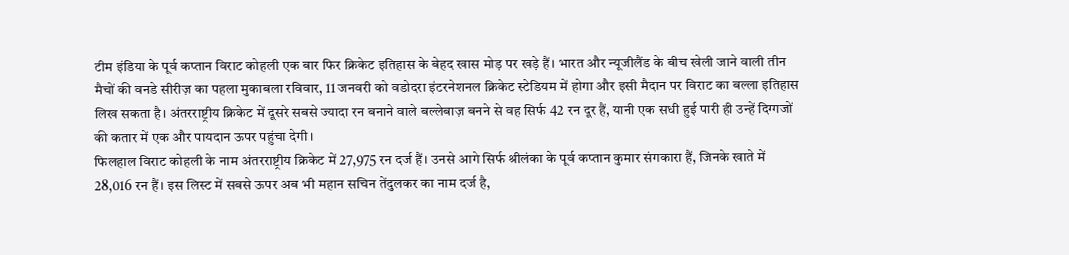टीम इंडिया के पूर्व कप्तान विराट कोहली एक बार फिर क्रिकेट इतिहास के बेहद खास मोड़ पर खड़े हैं। भारत और न्यूजीलैंड के बीच खेली जाने वाली तीन मैचों की वनडे सीरीज़ का पहला मुकाबला रविवार, 11 जनवरी को वडोदरा इंटरनेशनल क्रिकेट स्टेडियम में होगा और इसी मैदान पर विराट का बल्ला इतिहास लिख सकता है। अंतरराष्ट्रीय क्रिकेट में दूसरे सबसे ज्यादा रन बनाने वाले बल्लेबाज़ बनने से वह सिर्फ 42 रन दूर हैं, यानी एक सधी हुई पारी ही उन्हें दिग्गजों की कतार में एक और पायदान ऊपर पहुंचा देगी।
फिलहाल विराट कोहली के नाम अंतरराष्ट्रीय क्रिकेट में 27,975 रन दर्ज हैं। उनसे आगे सिर्फ श्रीलंका के पूर्व कप्तान कुमार संगकारा हैं, जिनके खाते में 28,016 रन हैं। इस लिस्ट में सबसे ऊपर अब भी महान सचिन तेंदुलकर का नाम दर्ज है,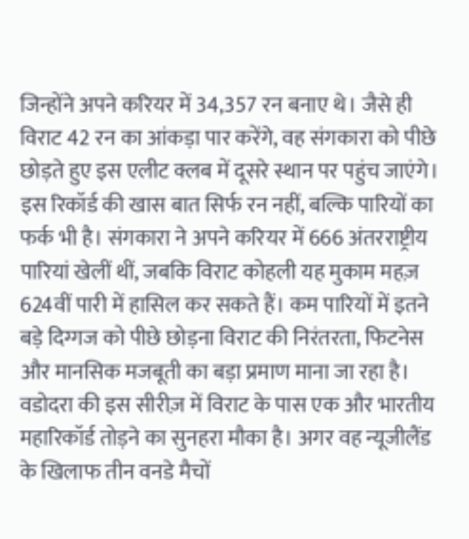जिन्होंने अपने करियर में 34,357 रन बनाए थे। जैसे ही विराट 42 रन का आंकड़ा पार करेंगे, वह संगकारा को पीछे छोड़ते हुए इस एलीट क्लब में दूसरे स्थान पर पहुंच जाएंगे।
इस रिकॉर्ड की खास बात सिर्फ रन नहीं, बल्कि पारियों का फर्क भी है। संगकारा ने अपने करियर में 666 अंतरराष्ट्रीय पारियां खेलीं थीं, जबकि विराट कोहली यह मुकाम महज़ 624वीं पारी में हासिल कर सकते हैं। कम पारियों में इतने बड़े दिग्गज को पीछे छोड़ना विराट की निरंतरता, फिटनेस और मानसिक मजबूती का बड़ा प्रमाण माना जा रहा है।
वडोदरा की इस सीरीज़ में विराट के पास एक और भारतीय महारिकॉर्ड तोड़ने का सुनहरा मौका है। अगर वह न्यूजीलैंड के खिलाफ तीन वनडे मैचों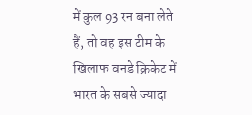में कुल 93 रन बना लेते हैं, तो वह इस टीम के खिलाफ वनडे क्रिकेट में भारत के सबसे ज्यादा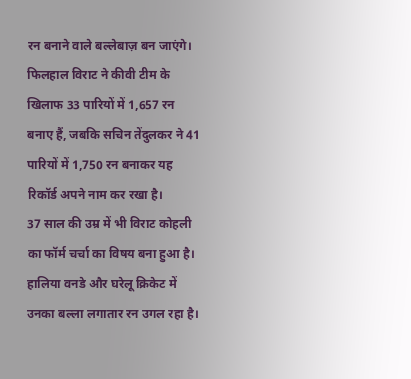रन बनाने वाले बल्लेबाज़ बन जाएंगे। फिलहाल विराट ने कीवी टीम के खिलाफ 33 पारियों में 1,657 रन बनाए हैं, जबकि सचिन तेंदुलकर ने 41 पारियों में 1,750 रन बनाकर यह रिकॉर्ड अपने नाम कर रखा है।
37 साल की उम्र में भी विराट कोहली का फॉर्म चर्चा का विषय बना हुआ है। हालिया वनडे और घरेलू क्रिकेट में उनका बल्ला लगातार रन उगल रहा है।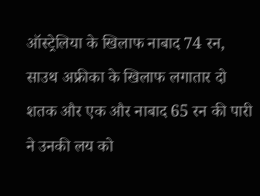ऑस्ट्रेलिया के खिलाफ नाबाद 74 रन, साउथ अफ्रीका के खिलाफ लगातार दो शतक और एक और नाबाद 65 रन की पारी ने उनकी लय को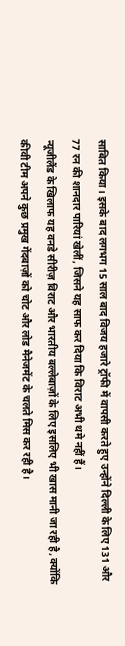साबित किया। इसके बाद लगभग 15 साल बाद विजय हजारे ट्रॉफी में वापसी करते हुए उन्होंने दिल्ली के लिए 131 और 77 रन की शानदार पारियां खेलीं, जिसने यह साफ कर दिया कि विराट अभी थमे नहीं हैं।
न्यूजीलैंड के खिलाफ यह वनडे सीरीज़ विराट और भारतीय बल्लेबाज़ों के लिए इसलिए भी खास मानी जा रही है, क्योंकि कीवी टीम अपने कुछ प्रमुख गेंदबाज़ों को चोट और लोड मैनेजमेंट के चलते मिस कर रही है।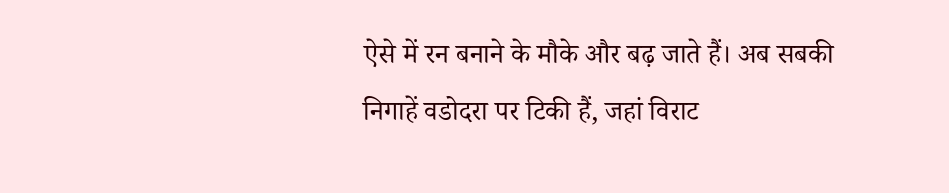ऐसे में रन बनाने के मौके और बढ़ जाते हैं। अब सबकी निगाहें वडोदरा पर टिकी हैं, जहां विराट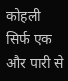कोहली सिर्फ एक और पारी से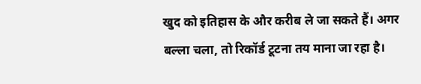खुद को इतिहास के और करीब ले जा सकते हैं। अगर बल्ला चला, तो रिकॉर्ड टूटना तय माना जा रहा है।